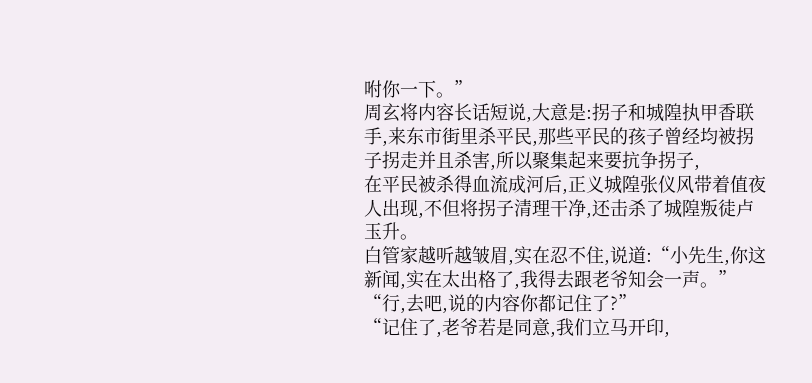咐你一下。”
周玄将内容长话短说,大意是:拐子和城隍执甲香联手,来东市街里杀平民,那些平民的孩子曾经均被拐子拐走并且杀害,所以聚集起来要抗争拐子,
在平民被杀得血流成河后,正义城隍张仪风带着值夜人出现,不但将拐子清理干净,还击杀了城隍叛徒卢玉升。
白管家越听越皱眉,实在忍不住,说道:“小先生,你这新闻,实在太出格了,我得去跟老爷知会一声。”
“行,去吧,说的内容你都记住了?”
“记住了,老爷若是同意,我们立马开印,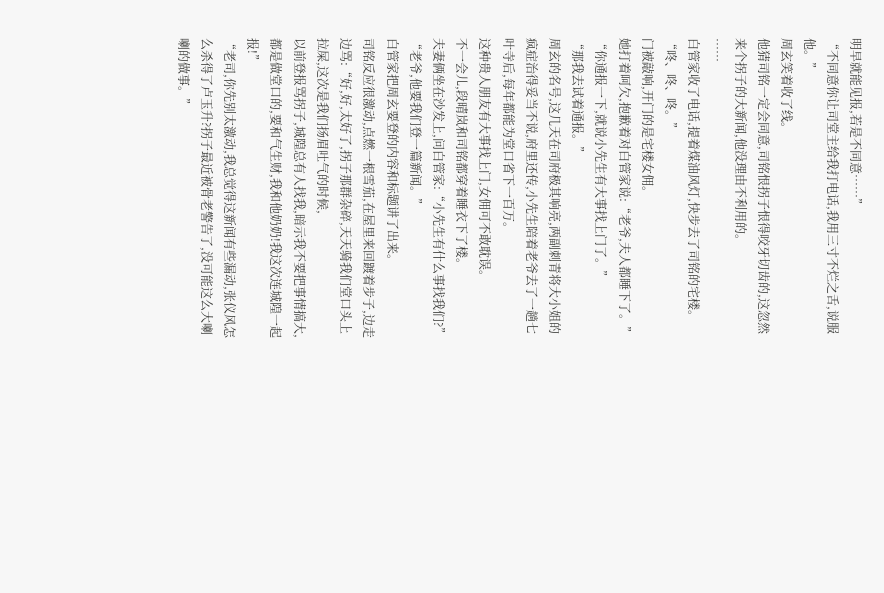明早就能见报,若是不同意……”
“不同意你让司堂主给我打电话,我用三寸不烂之舌,说服他。”
周玄笑着收了线。
他猜司铭一定会同意,司铭恨拐子恨得咬牙切齿的,这忽然来个拐子的大新闻,他没理由不利用的。
……
白管家收了电话,提着煤油风灯,快步去了司铭的宅楼。
“咚、咚、咚。”
门被敲响,开门的是宅楼女佣。
她打着呵欠,抱歉着对白管家说:“老爷,夫人都睡下了。”
“你通报一下,就说小先生有大事找上门了。”
“那我去试着通报。”
周玄的名号,这几天在司府极其响亮,两副刺青将大小姐的疯症治得妥当不说,府里还传,小先生陪着老爷去了一趟七叶寺后,每年都能为堂口省下一百万。
这种贵人朋友有大事找上门,女佣可不敢耽误。
不一会儿,段晴岚和司铭都穿着睡衣下了楼。
夫妻俩坐在沙发上,问白管家:“小先生有什么事找我们?”
“老爷,他要我们登一篇新闻。”
白管家把周玄要登的内容和标题讲了出来。
司铭反应很激动,点燃一根雪茄,在屋里来回踱着步子,边走边骂:“好,好,太好了,拐子那群杂碎,天天骑我们堂口头上拉屎,这次是我们扬眉吐气的时候,
以前登报骂拐子,城隍总有人找我,暗示我不要把事情搞大,都是做堂口的,要和气生财,我和他奶奶!我这次连城隍一起报!”
“老司,你先别太激动,我总觉得这新闻有些漏动,张仪风怎么杀得了卢玉升?拐子最近被骨老警告了,没可能这么大喇喇的做事。”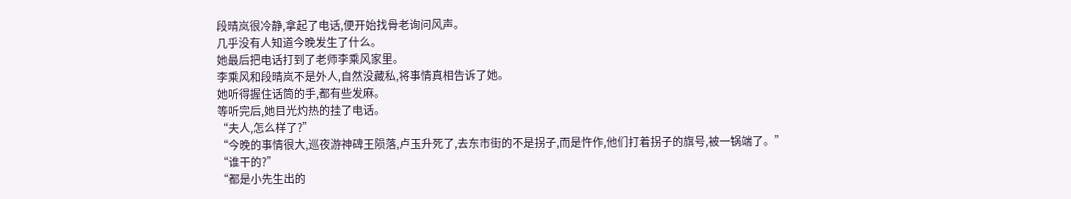段晴岚很冷静,拿起了电话,便开始找骨老询问风声。
几乎没有人知道今晚发生了什么。
她最后把电话打到了老师李乘风家里。
李乘风和段晴岚不是外人,自然没藏私,将事情真相告诉了她。
她听得握住话筒的手,都有些发麻。
等听完后,她目光灼热的挂了电话。
“夫人,怎么样了?”
“今晚的事情很大,巡夜游神碑王陨落,卢玉升死了,去东市街的不是拐子,而是忤作,他们打着拐子的旗号,被一锅端了。”
“谁干的?”
“都是小先生出的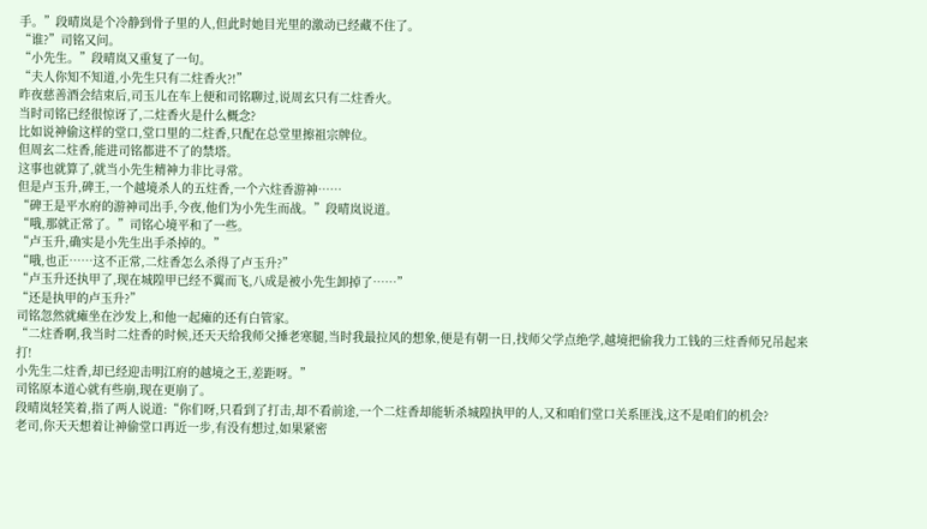手。”段晴岚是个冷静到骨子里的人,但此时她目光里的激动已经藏不住了。
“谁?”司铭又问。
“小先生。”段晴岚又重复了一句。
“夫人你知不知道,小先生只有二炷香火?!”
昨夜慈善酒会结束后,司玉儿在车上便和司铭聊过,说周玄只有二炷香火。
当时司铭已经很惊讶了,二炷香火是什么概念?
比如说神偷这样的堂口,堂口里的二炷香,只配在总堂里擦祖宗牌位。
但周玄二炷香,能进司铭都进不了的禁塔。
这事也就算了,就当小先生精神力非比寻常。
但是卢玉升,碑王,一个越境杀人的五炷香,一个六炷香游神……
“碑王是平水府的游神司出手,今夜,他们为小先生而战。”段晴岚说道。
“哦,那就正常了。”司铭心境平和了一些。
“卢玉升,确实是小先生出手杀掉的。”
“哦,也正……这不正常,二炷香怎么杀得了卢玉升?”
“卢玉升还执甲了,现在城隍甲已经不翼而飞,八成是被小先生卸掉了……”
“还是执甲的卢玉升?”
司铭忽然就瘫坐在沙发上,和他一起瘫的还有白管家。
“二炷香啊,我当时二炷香的时候,还天天给我师父捶老寒腿,当时我最拉风的想象,便是有朝一日,找师父学点绝学,越境把偷我力工钱的三炷香师兄吊起来打!
小先生二炷香,却已经迎击明江府的越境之王,差距呀。”
司铭原本道心就有些崩,现在更崩了。
段晴岚轻笑着,指了两人说道:“你们呀,只看到了打击,却不看前途,一个二炷香却能斩杀城隍执甲的人,又和咱们堂口关系匪浅,这不是咱们的机会?
老司,你天天想着让神偷堂口再近一步,有没有想过,如果紧密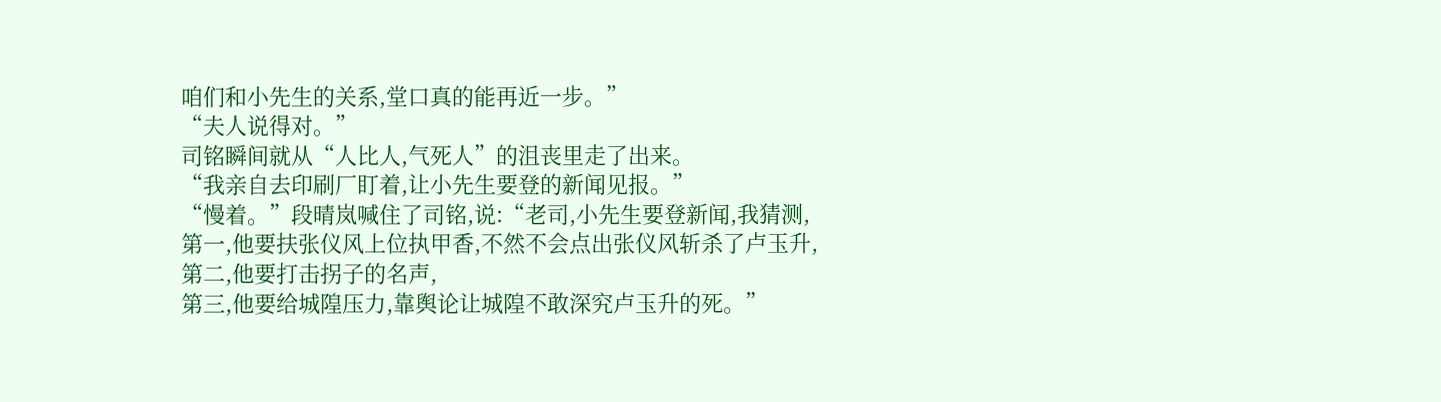咱们和小先生的关系,堂口真的能再近一步。”
“夫人说得对。”
司铭瞬间就从“人比人,气死人”的沮丧里走了出来。
“我亲自去印刷厂盯着,让小先生要登的新闻见报。”
“慢着。”段晴岚喊住了司铭,说:“老司,小先生要登新闻,我猜测,第一,他要扶张仪风上位执甲香,不然不会点出张仪风斩杀了卢玉升,
第二,他要打击拐子的名声,
第三,他要给城隍压力,靠舆论让城隍不敢深究卢玉升的死。”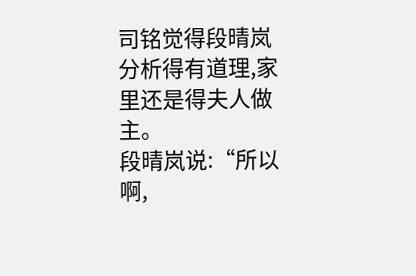司铭觉得段晴岚分析得有道理,家里还是得夫人做主。
段晴岚说:“所以啊,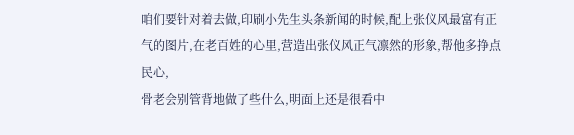咱们要针对着去做,印刷小先生头条新闻的时候,配上张仪风最富有正气的图片,在老百姓的心里,营造出张仪风正气凛然的形象,帮他多挣点民心,
骨老会别管背地做了些什么,明面上还是很看中